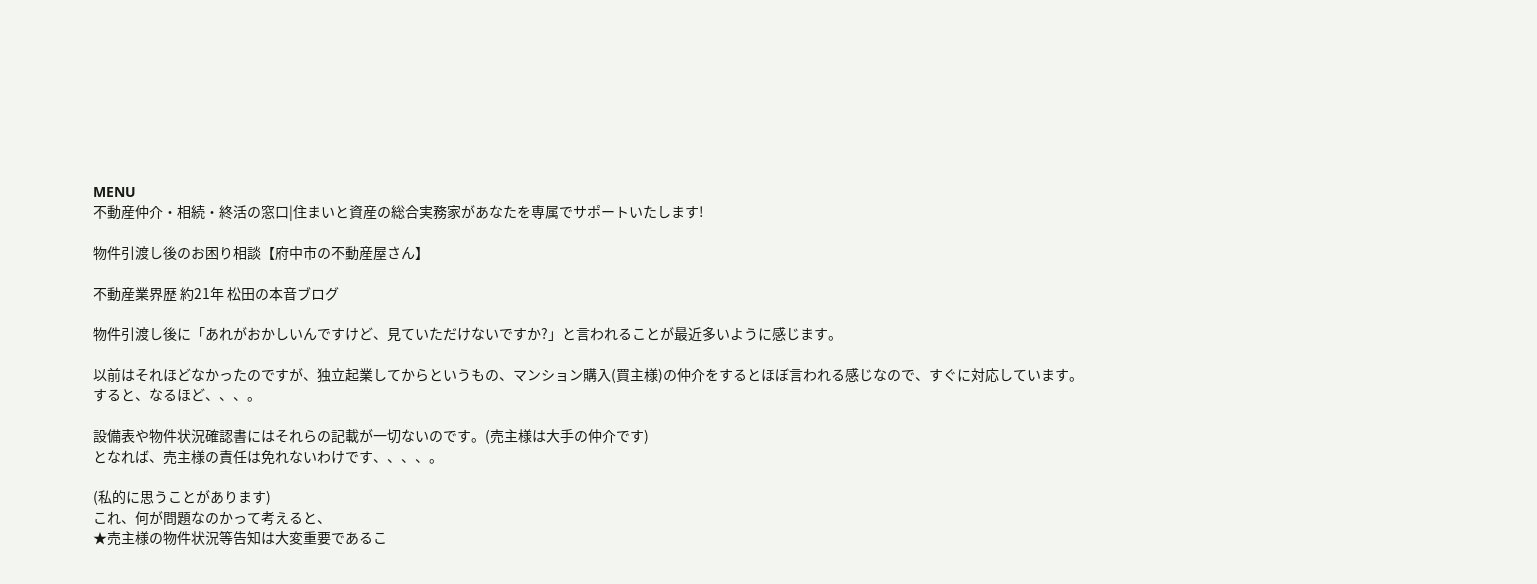MENU
不動産仲介・相続・終活の窓口|住まいと資産の総合実務家があなたを専属でサポートいたします!

物件引渡し後のお困り相談【府中市の不動産屋さん】

不動産業界歴 約21年 松田の本音ブログ

物件引渡し後に「あれがおかしいんですけど、見ていただけないですか?」と言われることが最近多いように感じます。

以前はそれほどなかったのですが、独立起業してからというもの、マンション購入(買主様)の仲介をするとほぼ言われる感じなので、すぐに対応しています。
すると、なるほど、、、。

設備表や物件状況確認書にはそれらの記載が一切ないのです。(売主様は大手の仲介です)
となれば、売主様の責任は免れないわけです、、、、。

(私的に思うことがあります)
これ、何が問題なのかって考えると、
★売主様の物件状況等告知は大変重要であるこ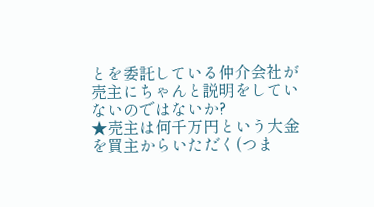とを委託している仲介会社が売主にちゃんと説明をしていないのではないか?
★売主は何千万円という大金を買主からいただく(つま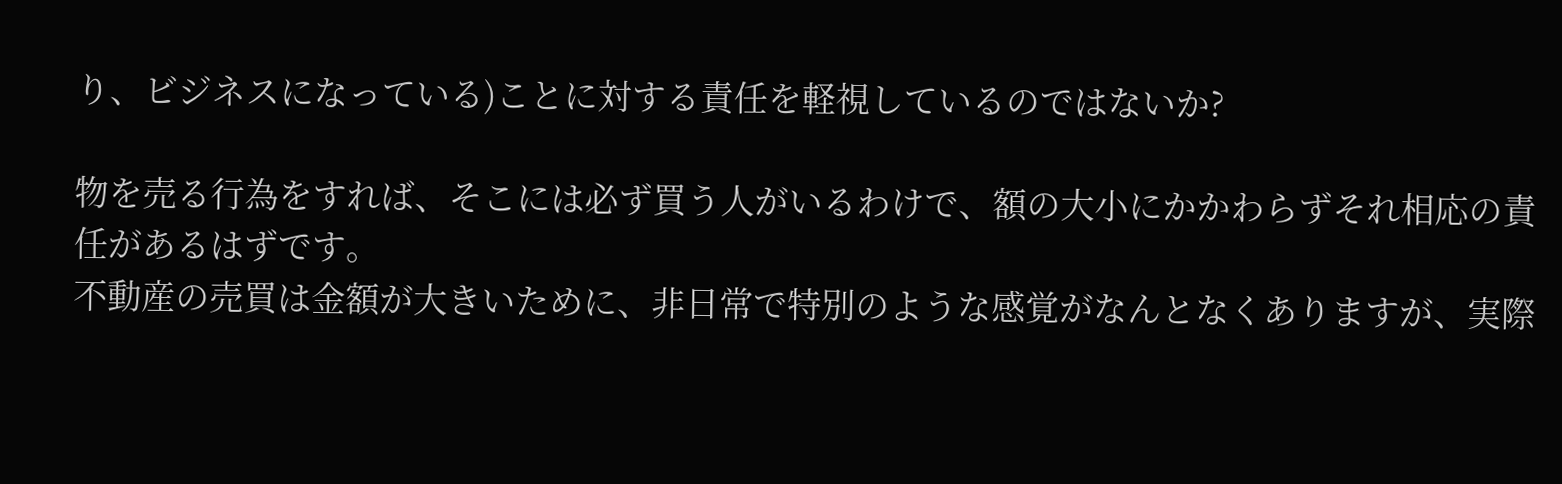り、ビジネスになっている)ことに対する責任を軽視しているのではないか?

物を売る行為をすれば、そこには必ず買う人がいるわけで、額の大小にかかわらずそれ相応の責任があるはずです。
不動産の売買は金額が大きいために、非日常で特別のような感覚がなんとなくありますが、実際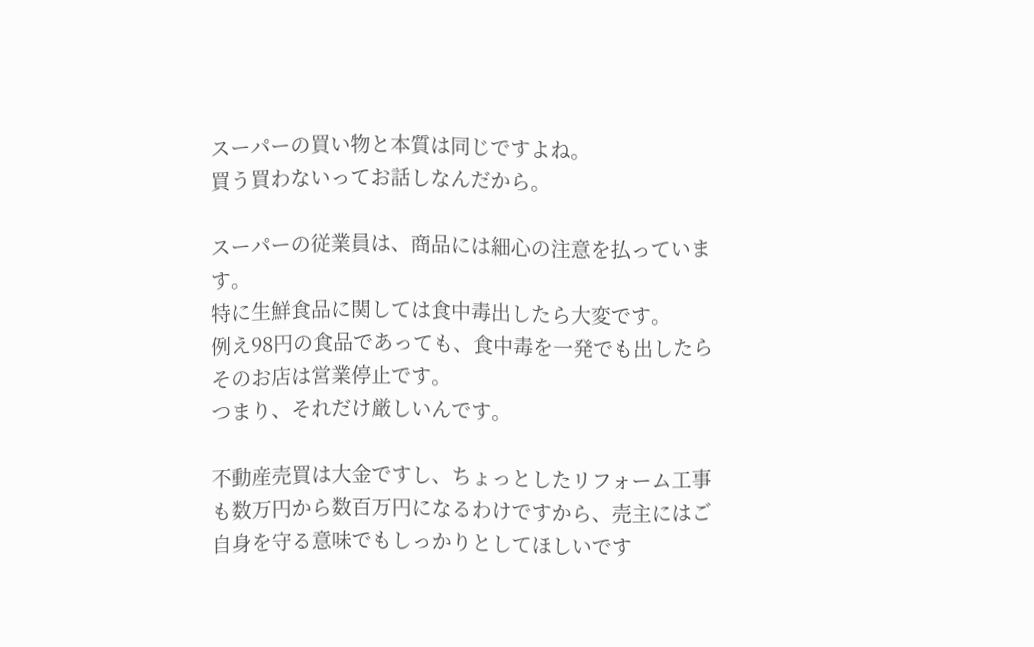スーパーの買い物と本質は同じですよね。
買う買わないってお話しなんだから。

スーパーの従業員は、商品には細心の注意を払っています。
特に生鮮食品に関しては食中毒出したら大変です。
例え98円の食品であっても、食中毒を一発でも出したらそのお店は営業停止です。
つまり、それだけ厳しいんです。

不動産売買は大金ですし、ちょっとしたリフォーム工事も数万円から数百万円になるわけですから、売主にはご自身を守る意味でもしっかりとしてほしいです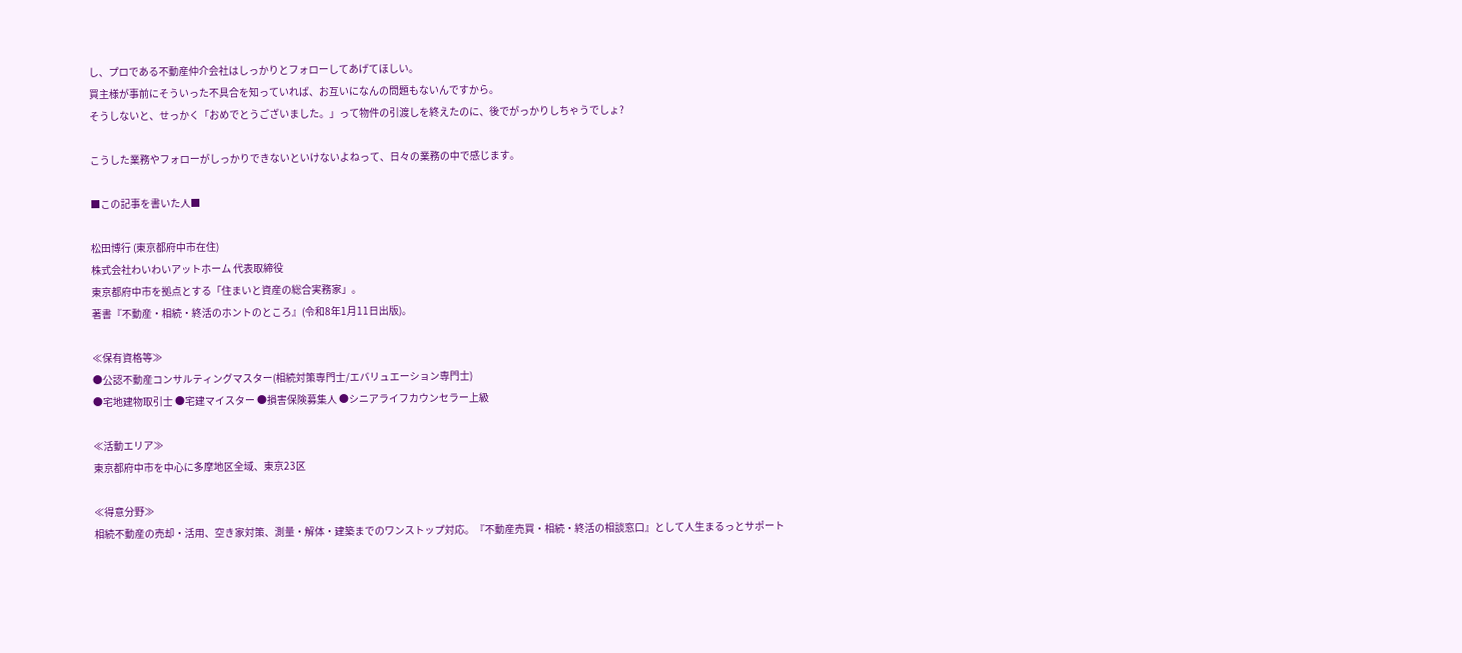し、プロである不動産仲介会社はしっかりとフォローしてあげてほしい。
買主様が事前にそういった不具合を知っていれば、お互いになんの問題もないんですから。
そうしないと、せっかく「おめでとうございました。」って物件の引渡しを終えたのに、後でがっかりしちゃうでしょ?

こうした業務やフォローがしっかりできないといけないよねって、日々の業務の中で感じます。

■この記事を書いた人■

松田博行 (東京都府中市在住)
株式会社わいわいアットホーム 代表取締役
東京都府中市を拠点とする「住まいと資産の総合実務家」。
著書『不動産・相続・終活のホントのところ』(令和8年1月11日出版)。

≪保有資格等≫
●公認不動産コンサルティングマスター(相続対策専門士/エバリュエーション専門士)
●宅地建物取引士 ●宅建マイスター ●損害保険募集人 ●シニアライフカウンセラー上級

≪活動エリア≫
東京都府中市を中心に多摩地区全域、東京23区

≪得意分野≫
相続不動産の売却・活用、空き家対策、測量・解体・建築までのワンストップ対応。『不動産売買・相続・終活の相談窓口』として人生まるっとサポート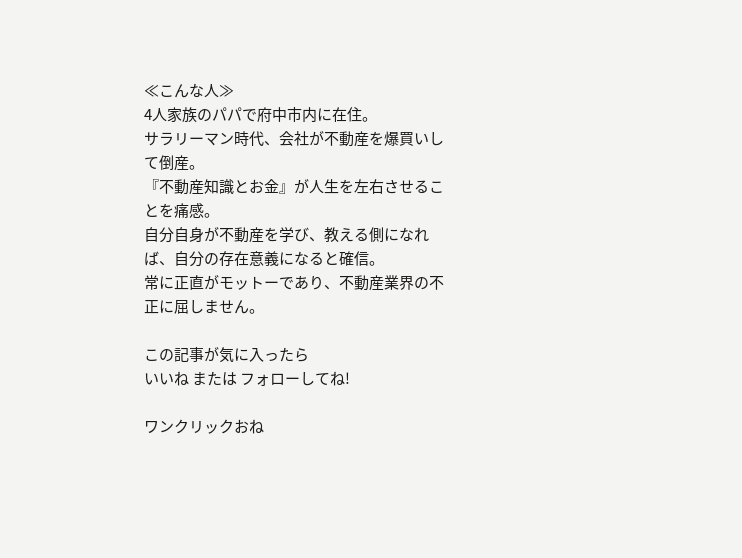≪こんな人≫
4人家族のパパで府中市内に在住。
サラリーマン時代、会社が不動産を爆買いして倒産。
『不動産知識とお金』が人生を左右させることを痛感。
自分自身が不動産を学び、教える側になれば、自分の存在意義になると確信。
常に正直がモットーであり、不動産業界の不正に屈しません。

この記事が気に入ったら
いいね または フォローしてね!

ワンクリックおね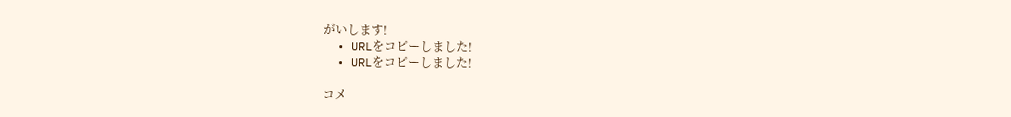がいします!
  • URLをコピーしました!
  • URLをコピーしました!

コメ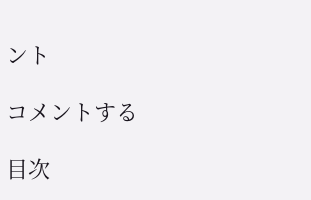ント

コメントする

目次